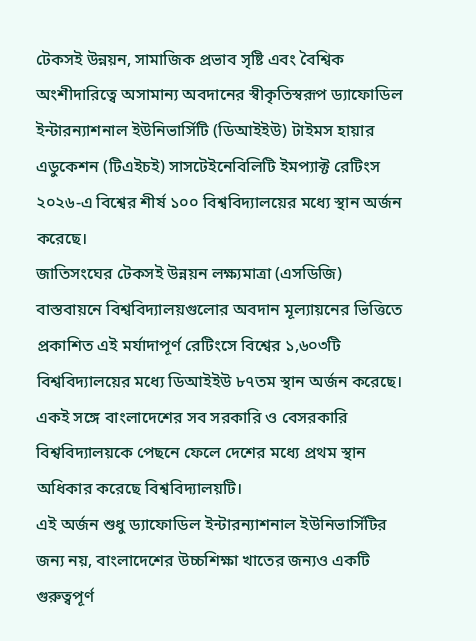টেকসই উন্নয়ন, সামাজিক প্রভাব সৃষ্টি এবং বৈশ্বিক অংশীদারিত্বে অসামান্য অবদানের স্বীকৃতিস্বরূপ ড্যাফোডিল ইন্টারন্যাশনাল ইউনিভার্সিটি (ডিআইইউ) টাইমস হায়ার এডুকেশন (টিএইচই) সাসটেইনেবিলিটি ইমপ্যাক্ট রেটিংস ২০২৬-এ বিশ্বের শীর্ষ ১০০ বিশ্ববিদ্যালয়ের মধ্যে স্থান অর্জন করেছে।
জাতিসংঘের টেকসই উন্নয়ন লক্ষ্যমাত্রা (এসডিজি) বাস্তবায়নে বিশ্ববিদ্যালয়গুলোর অবদান মূল্যায়নের ভিত্তিতে প্রকাশিত এই মর্যাদাপূর্ণ রেটিংসে বিশ্বের ১,৬০৩টি বিশ্ববিদ্যালয়ের মধ্যে ডিআইইউ ৮৭তম স্থান অর্জন করেছে। একই সঙ্গে বাংলাদেশের সব সরকারি ও বেসরকারি বিশ্ববিদ্যালয়কে পেছনে ফেলে দেশের মধ্যে প্রথম স্থান অধিকার করেছে বিশ্ববিদ্যালয়টি।
এই অর্জন শুধু ড্যাফোডিল ইন্টারন্যাশনাল ইউনিভার্সিটির জন্য নয়, বাংলাদেশের উচ্চশিক্ষা খাতের জন্যও একটি গুরুত্বপূর্ণ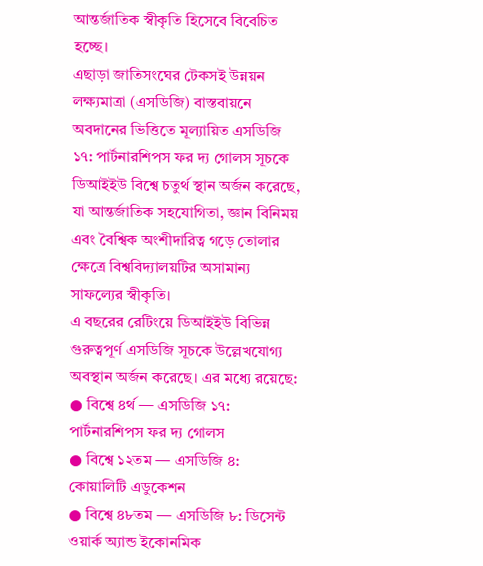আন্তর্জাতিক স্বীকৃতি হিসেবে বিবেচিত হচ্ছে।
এছাড়া জাতিসংঘের টেকসই উন্নয়ন লক্ষ্যমাত্রা (এসডিজি) বাস্তবায়নে অবদানের ভিত্তিতে মূল্যায়িত এসডিজি ১৭: পার্টনারশিপস ফর দ্য গোলস সূচকে ডিআইইউ বিশ্বে চতুর্থ স্থান অর্জন করেছে, যা আন্তর্জাতিক সহযোগিতা, জ্ঞান বিনিময় এবং বৈশ্বিক অংশীদারিত্ব গড়ে তোলার ক্ষেত্রে বিশ্ববিদ্যালয়টির অসামান্য সাফল্যের স্বীকৃতি।
এ বছরের রেটিংয়ে ডিআইইউ বিভিন্ন গুরুত্বপূর্ণ এসডিজি সূচকে উল্লেখযোগ্য অবস্থান অর্জন করেছে। এর মধ্যে রয়েছে:
● বিশ্বে ৪র্থ — এসডিজি ১৭: পার্টনারশিপস ফর দ্য গোলস
● বিশ্বে ১২তম — এসডিজি ৪: কোয়ালিটি এডুকেশন
● বিশ্বে ৪৮তম — এসডিজি ৮: ডিসেন্ট ওয়ার্ক অ্যান্ড ইকোনমিক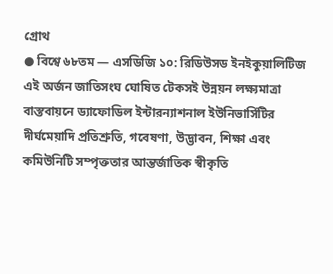গ্রোথ
● বিশ্বে ৬৮তম — এসডিজি ১০: রিডিউসড ইনইকুয়ালিটিজ
এই অর্জন জাতিসংঘ ঘোষিত টেকসই উন্নয়ন লক্ষ্যমাত্রা বাস্তবায়নে ড্যাফোডিল ইন্টারন্যাশনাল ইউনিভার্সিটির দীর্ঘমেয়াদি প্রতিশ্রুতি, গবেষণা, উদ্ভাবন, শিক্ষা এবং কমিউনিটি সম্পৃক্ততার আন্তর্জাতিক স্বীকৃতি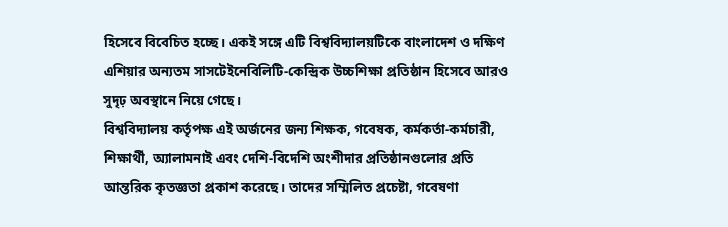হিসেবে বিবেচিত হচ্ছে। একই সঙ্গে এটি বিশ্ববিদ্যালয়টিকে বাংলাদেশ ও দক্ষিণ এশিয়ার অন্যতম সাসটেইনেবিলিটি-কেন্দ্রিক উচ্চশিক্ষা প্রতিষ্ঠান হিসেবে আরও সুদৃঢ় অবস্থানে নিয়ে গেছে।
বিশ্ববিদ্যালয় কর্তৃপক্ষ এই অর্জনের জন্য শিক্ষক, গবেষক, কর্মকর্তা-কর্মচারী, শিক্ষার্থী, অ্যালামনাই এবং দেশি-বিদেশি অংশীদার প্রতিষ্ঠানগুলোর প্রতি আন্তরিক কৃতজ্ঞতা প্রকাশ করেছে। তাদের সম্মিলিত প্রচেষ্টা, গবেষণা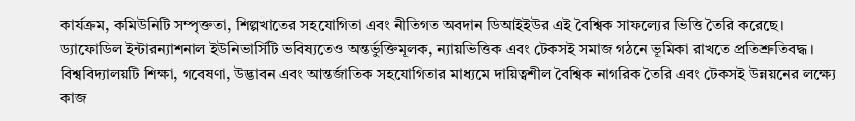কার্যক্রম, কমিউনিটি সম্পৃক্ততা, শিল্পখাতের সহযোগিতা এবং নীতিগত অবদান ডিআইইউর এই বৈশ্বিক সাফল্যের ভিত্তি তৈরি করেছে।
ড্যাফোডিল ইন্টারন্যাশনাল ইউনিভার্সিটি ভবিষ্যতেও অন্তর্ভুক্তিমূলক, ন্যায়ভিত্তিক এবং টেকসই সমাজ গঠনে ভূমিকা রাখতে প্রতিশ্রুতিবদ্ধ। বিশ্ববিদ্যালয়টি শিক্ষা, গবেষণা, উদ্ভাবন এবং আন্তর্জাতিক সহযোগিতার মাধ্যমে দায়িত্বশীল বৈশ্বিক নাগরিক তৈরি এবং টেকসই উন্নয়নের লক্ষ্যে কাজ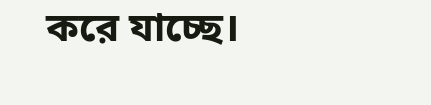করে যাচ্ছে।